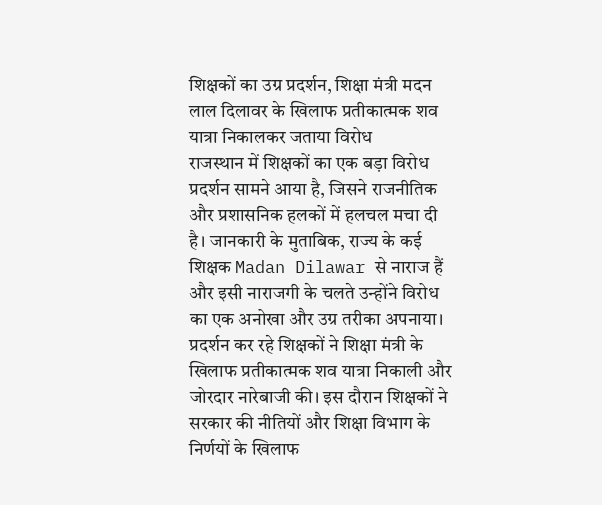शिक्षकों का उग्र प्रदर्शन, शिक्षा मंत्री मदन लाल दिलावर के खिलाफ प्रतीकात्मक शव यात्रा निकालकर जताया विरोध
राजस्थान में शिक्षकों का एक बड़ा विरोध प्रदर्शन सामने आया है, जिसने राजनीतिक और प्रशासनिक हलकों में हलचल मचा दी है। जानकारी के मुताबिक, राज्य के कई शिक्षक Madan Dilawar से नाराज हैं और इसी नाराजगी के चलते उन्होंने विरोध का एक अनोखा और उग्र तरीका अपनाया।
प्रदर्शन कर रहे शिक्षकों ने शिक्षा मंत्री के खिलाफ प्रतीकात्मक शव यात्रा निकाली और जोरदार नारेबाजी की। इस दौरान शिक्षकों ने सरकार की नीतियों और शिक्षा विभाग के निर्णयों के खिलाफ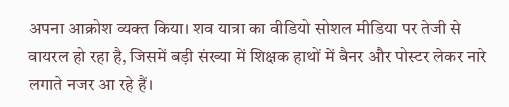अपना आक्रोश व्यक्त किया। शव यात्रा का वीडियो सोशल मीडिया पर तेजी से वायरल हो रहा है, जिसमें बड़ी संख्या में शिक्षक हाथों में बैनर और पोस्टर लेकर नारे लगाते नजर आ रहे हैं।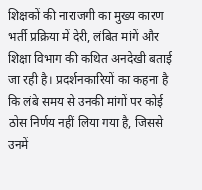शिक्षकों की नाराजगी का मुख्य कारण भर्ती प्रक्रिया में देरी, लंबित मांगें और शिक्षा विभाग की कथित अनदेखी बताई जा रही है। प्रदर्शनकारियों का कहना है कि लंबे समय से उनकी मांगों पर कोई ठोस निर्णय नहीं लिया गया है, जिससे उनमें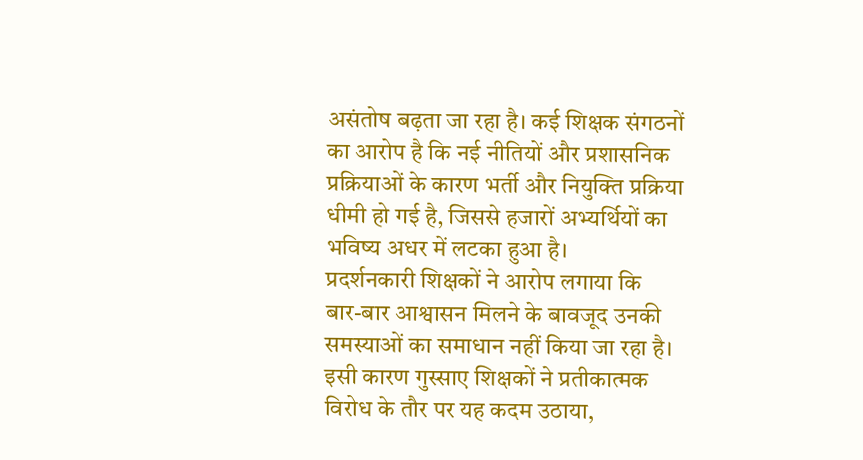असंतोष बढ़ता जा रहा है। कई शिक्षक संगठनों का आरोप है कि नई नीतियों और प्रशासनिक प्रक्रियाओं के कारण भर्ती और नियुक्ति प्रक्रिया धीमी हो गई है, जिससे हजारों अभ्यर्थियों का भविष्य अधर में लटका हुआ है।
प्रदर्शनकारी शिक्षकों ने आरोप लगाया कि बार-बार आश्वासन मिलने के बावजूद उनकी समस्याओं का समाधान नहीं किया जा रहा है। इसी कारण गुस्साए शिक्षकों ने प्रतीकात्मक विरोध के तौर पर यह कदम उठाया,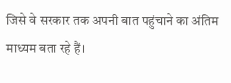जिसे वे सरकार तक अपनी बात पहुंचाने का अंतिम माध्यम बता रहे हैं।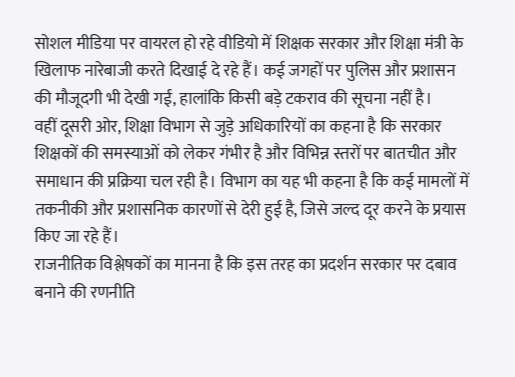सोशल मीडिया पर वायरल हो रहे वीडियो में शिक्षक सरकार और शिक्षा मंत्री के खिलाफ नारेबाजी करते दिखाई दे रहे हैं। कई जगहों पर पुलिस और प्रशासन की मौजूदगी भी देखी गई, हालांकि किसी बड़े टकराव की सूचना नहीं है।
वहीं दूसरी ओर, शिक्षा विभाग से जुड़े अधिकारियों का कहना है कि सरकार शिक्षकों की समस्याओं को लेकर गंभीर है और विभिन्न स्तरों पर बातचीत और समाधान की प्रक्रिया चल रही है। विभाग का यह भी कहना है कि कई मामलों में तकनीकी और प्रशासनिक कारणों से देरी हुई है, जिसे जल्द दूर करने के प्रयास किए जा रहे हैं।
राजनीतिक विश्लेषकों का मानना है कि इस तरह का प्रदर्शन सरकार पर दबाव बनाने की रणनीति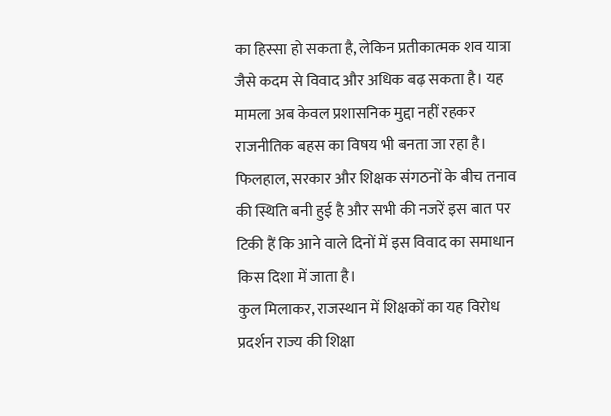का हिस्सा हो सकता है, लेकिन प्रतीकात्मक शव यात्रा जैसे कदम से विवाद और अधिक बढ़ सकता है। यह मामला अब केवल प्रशासनिक मुद्दा नहीं रहकर राजनीतिक बहस का विषय भी बनता जा रहा है।
फिलहाल, सरकार और शिक्षक संगठनों के बीच तनाव की स्थिति बनी हुई है और सभी की नजरें इस बात पर टिकी हैं कि आने वाले दिनों में इस विवाद का समाधान किस दिशा में जाता है।
कुल मिलाकर, राजस्थान में शिक्षकों का यह विरोध प्रदर्शन राज्य की शिक्षा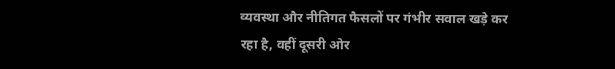व्यवस्था और नीतिगत फैसलों पर गंभीर सवाल खड़े कर रहा है, वहीं दूसरी ओर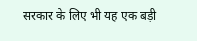सरकार के लिए भी यह एक बड़ी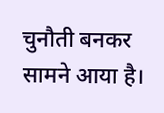चुनौती बनकर सामने आया है।